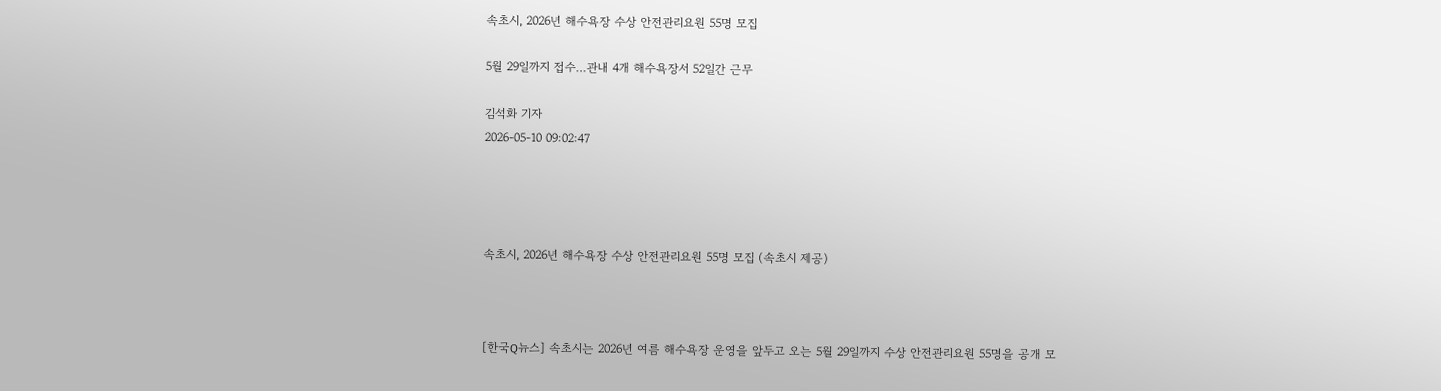속초시, 2026년 해수욕장 수상 안전관리요원 55명 모집

5월 29일까지 접수…관내 4개 해수욕장서 52일간 근무

김석화 기자
2026-05-10 09:02:47




속초시, 2026년 해수욕장 수상 안전관리요원 55명 모집 (속초시 제공)



[한국Q뉴스] 속초시는 2026년 여름 해수욕장 운영을 앞두고 오는 5월 29일까지 수상 안전관리요원 55명을 공개 모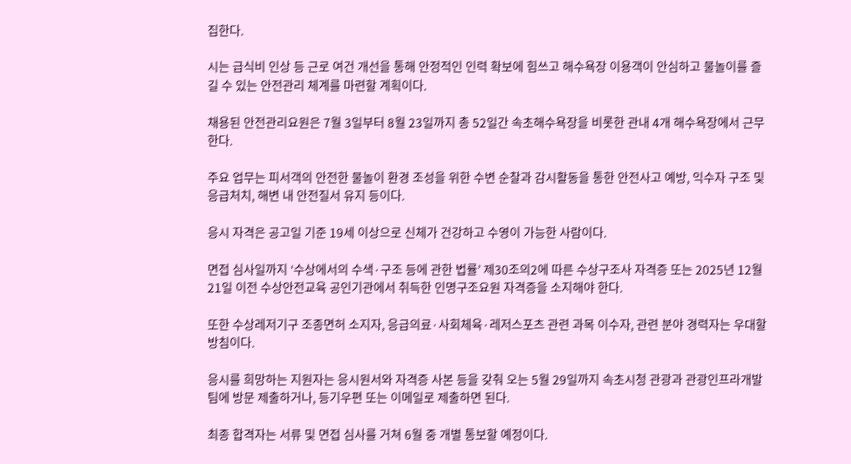집한다.

시는 급식비 인상 등 근로 여건 개선을 통해 안정적인 인력 확보에 힘쓰고 해수욕장 이용객이 안심하고 물놀이를 즐길 수 있는 안전관리 체계를 마련할 계획이다.

채용된 안전관리요원은 7월 3일부터 8월 23일까지 총 52일간 속초해수욕장을 비롯한 관내 4개 해수욕장에서 근무한다.

주요 업무는 피서객의 안전한 물놀이 환경 조성을 위한 수변 순찰과 감시활동을 통한 안전사고 예방, 익수자 구조 및 응급처치, 해변 내 안전질서 유지 등이다.

응시 자격은 공고일 기준 19세 이상으로 신체가 건강하고 수영이 가능한 사람이다.

면접 심사일까지 ‘수상에서의 수색·구조 등에 관한 법률’ 제30조의2에 따른 수상구조사 자격증 또는 2025년 12월 21일 이전 수상안전교육 공인기관에서 취득한 인명구조요원 자격증을 소지해야 한다.

또한 수상레저기구 조종면허 소지자, 응급의료·사회체육·레저스포츠 관련 과목 이수자, 관련 분야 경력자는 우대할 방침이다.

응시를 희망하는 지원자는 응시원서와 자격증 사본 등을 갖춰 오는 5월 29일까지 속초시청 관광과 관광인프라개발팀에 방문 제출하거나, 등기우편 또는 이메일로 제출하면 된다.

최종 합격자는 서류 및 면접 심사를 거쳐 6월 중 개별 통보할 예정이다.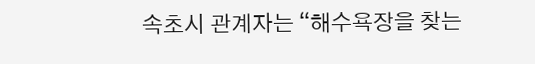속초시 관계자는 “해수욕장을 찾는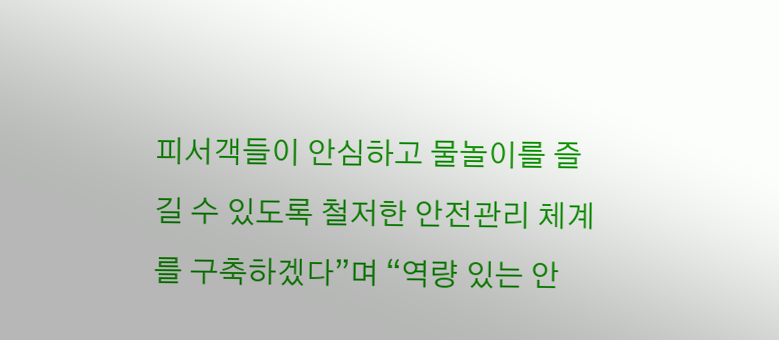피서객들이 안심하고 물놀이를 즐길 수 있도록 철저한 안전관리 체계를 구축하겠다”며 “역량 있는 안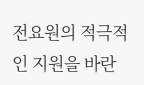전요원의 적극적인 지원을 바란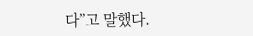다”고 말했다.